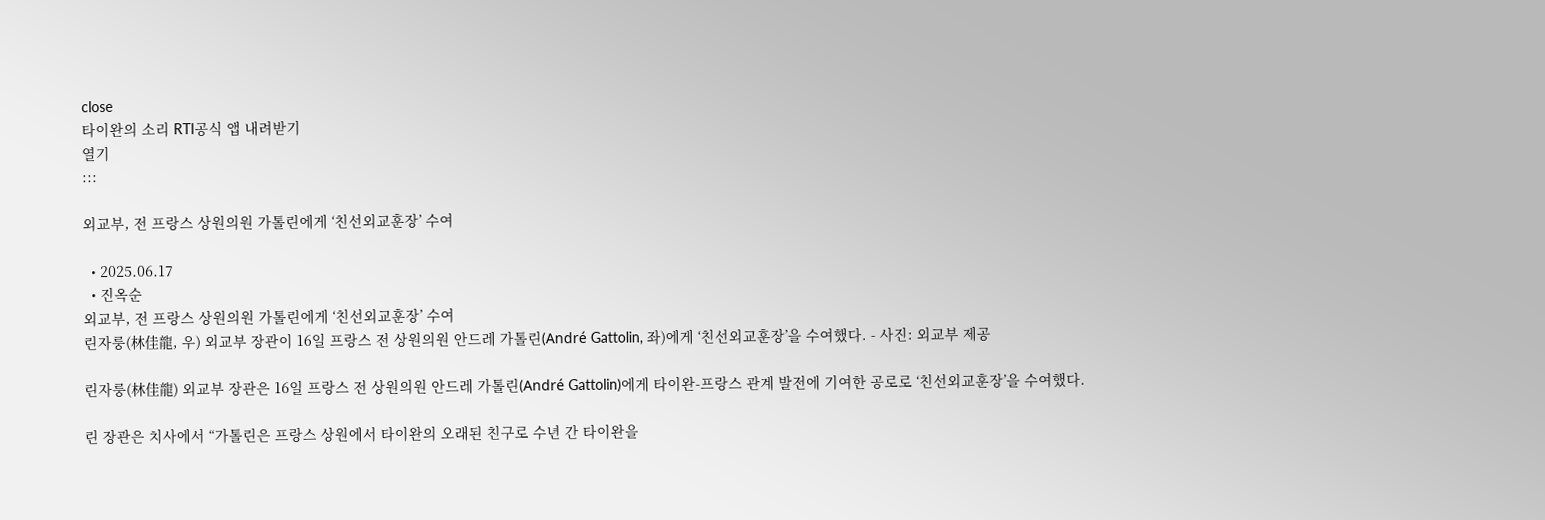close
타이완의 소리 RTI공식 앱 내려받기
열기
:::

외교부, 전 프랑스 상원의원 가톨린에게 ‘친선외교훈장’ 수여

  • 2025.06.17
  • 진옥순
외교부, 전 프랑스 상원의원 가톨린에게 ‘친선외교훈장’ 수여
린자룽(林佳龍, 우) 외교부 장관이 16일 프랑스 전 상원의원 안드레 가톨린(André Gattolin, 좌)에게 ‘친선외교훈장’을 수여했다. - 사진: 외교부 제공

린자룽(林佳龍) 외교부 장관은 16일 프랑스 전 상원의원 안드레 가톨린(André Gattolin)에게 타이완-프랑스 관계 발전에 기여한 공로로 ‘친선외교훈장’을 수여했다.

린 장관은 치사에서 “가톨린은 프랑스 상원에서 타이완의 오래된 친구로 수년 간 타이완을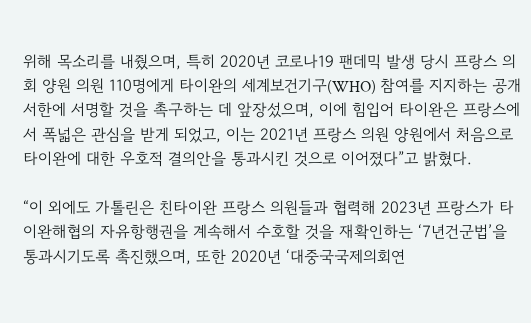위해 목소리를 내줬으며, 특히 2020년 코로나19 팬데믹 발생 당시 프랑스 의회 양원 의원 110명에게 타이완의 세계보건기구(WHO) 참여를 지지하는 공개서한에 서명할 것을 촉구하는 데 앞장섰으며, 이에 힘입어 타이완은 프랑스에서 폭넓은 관심을 받게 되었고, 이는 2021년 프랑스 의원 양원에서 처음으로 타이완에 대한 우호적 결의안을 통과시킨 것으로 이어졌다”고 밝혔다.

“이 외에도 가톨린은 친타이완 프랑스 의원들과 협력해 2023년 프랑스가 타이완해협의 자유항행권을 계속해서 수호할 것을 재확인하는 ‘7년건군법’을 통과시기도록 촉진했으며, 또한 2020년 ‘대중국국제의회연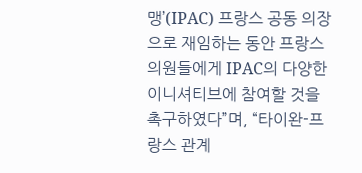맹’(IPAC) 프랑스 공동 의장으로 재임하는 동안 프랑스 의원들에게 IPAC의 다양한 이니셔티브에 참여할 것을 촉구하였다”며, “타이완-프랑스 관계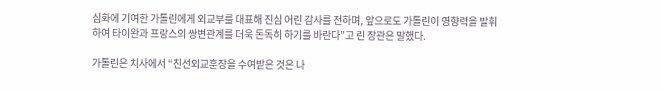심화에 기여한 가톨린에게 외교부를 대표해 진심 어린 감사를 전하며, 앞으로도 가톨린이 영향력을 발휘하여 타이완과 프랑스의 쌍변관계를 더욱 돈독히 하기를 바란다”고 린 장관은 말했다.

가톨린은 치사에서 “친선외교훈장을 수여받은 것은 나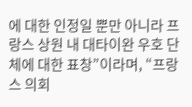에 대한 인정일 뿐만 아니라 프랑스 상원 내 대타이완 우호 단체에 대한 표창”이라며, “프랑스 의회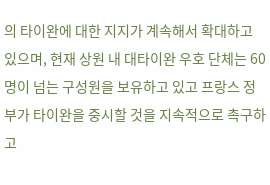의 타이완에 대한 지지가 계속해서 확대하고 있으며, 현재 상원 내 대타이완 우호 단체는 60명이 넘는 구성원을 보유하고 있고 프랑스 정부가 타이완을 중시할 것을 지속적으로 촉구하고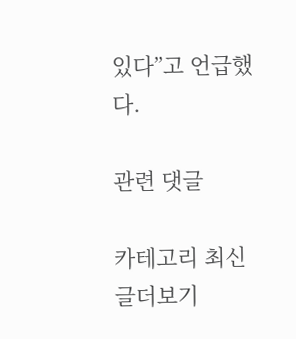있다”고 언급했다.

관련 댓글

카테고리 최신 글더보기